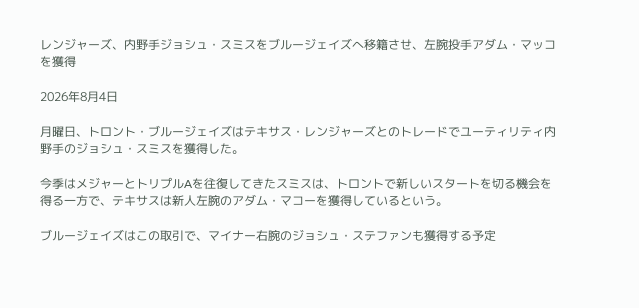レンジャーズ、内野手ジョシュ・スミスをブルージェイズへ移籍させ、左腕投手アダム・マッコを獲得

2026年8月4日

月曜日、トロント・ブルージェイズはテキサス・レンジャーズとのトレードでユーティリティ内野手のジョシュ・スミスを獲得した。

今季はメジャーとトリプルAを往復してきたスミスは、トロントで新しいスタートを切る機会を得る一方で、テキサスは新人左腕のアダム・マコーを獲得しているという。

ブルージェイズはこの取引で、マイナー右腕のジョシュ・ステファンも獲得する予定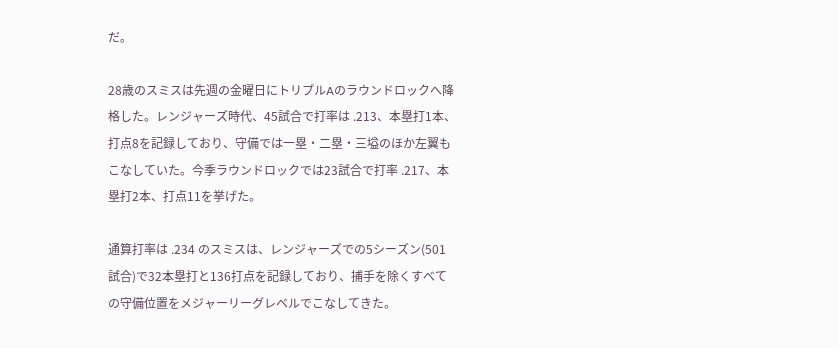だ。

28歳のスミスは先週の金曜日にトリプルAのラウンドロックへ降格した。レンジャーズ時代、45試合で打率は .213、本塁打1本、打点8を記録しており、守備では一塁・二塁・三塧のほか左翼もこなしていた。今季ラウンドロックでは23試合で打率 .217、本塁打2本、打点11を挙げた。

通算打率は .234 のスミスは、レンジャーズでの5シーズン(501試合)で32本塁打と136打点を記録しており、捕手を除くすべての守備位置をメジャーリーグレベルでこなしてきた。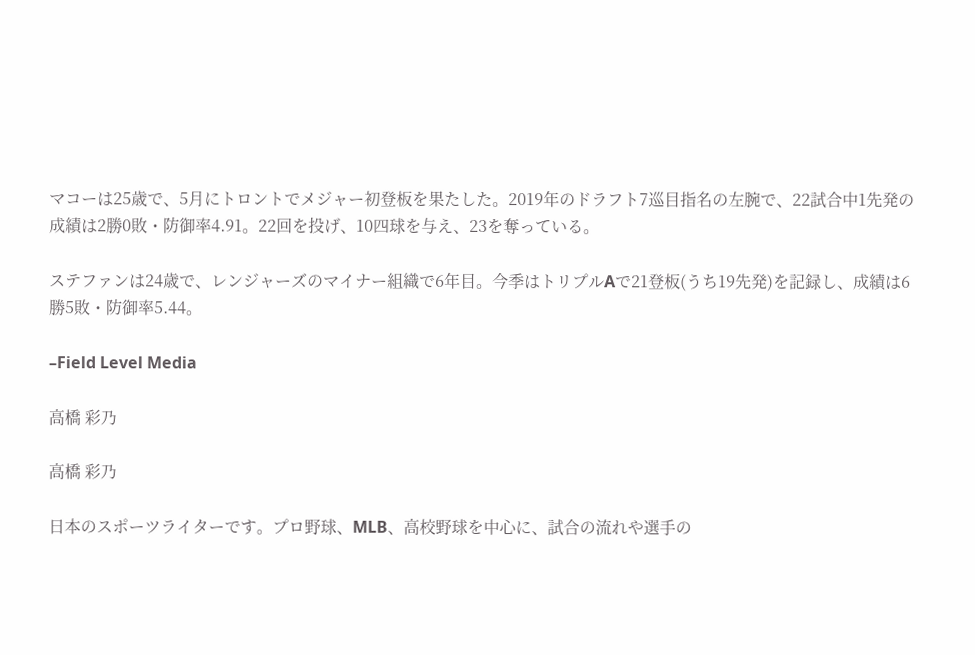マコーは25歳で、5月にトロントでメジャー初登板を果たした。2019年のドラフト7巡目指名の左腕で、22試合中1先発の成績は2勝0敗・防御率4.91。22回を投げ、10四球を与え、23を奪っている。

ステファンは24歳で、レンジャーズのマイナー組織で6年目。今季はトリプルAで21登板(うち19先発)を記録し、成績は6勝5敗・防御率5.44。

–Field Level Media

高橋 彩乃

高橋 彩乃

日本のスポーツライターです。プロ野球、MLB、高校野球を中心に、試合の流れや選手の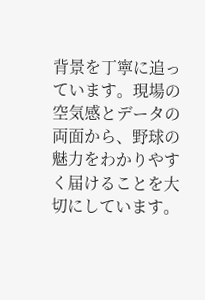背景を丁寧に追っています。現場の空気感とデータの両面から、野球の魅力をわかりやすく届けることを大切にしています。